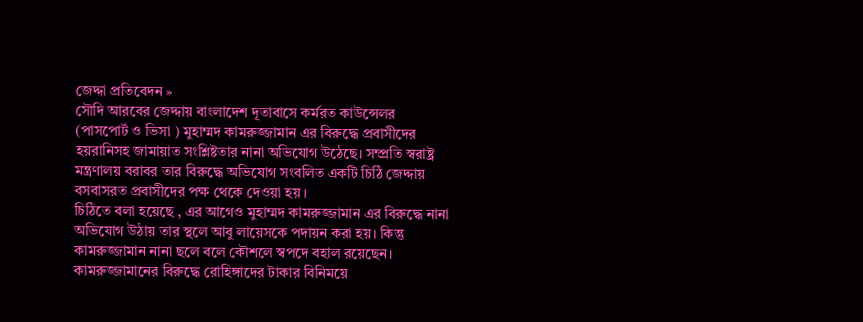জেদ্দা প্রতিবেদন »
সৌদি আরবের জেদ্দায় বাংলাদেশ দূতাবাসে কর্মরত কাউন্সেলর (পাসপোর্ট ও ভিসা ) মুহাম্মদ কামরুজ্জামান এর বিরুদ্ধে প্রবাসীদের হয়রানিসহ জামায়াত সংশ্লিষ্টতার নানা অভিযোগ উঠেছে। সম্প্রতি স্বরাষ্ট্র মন্ত্রণালয় বরাবর তার বিরুদ্ধে অভিযোগ সংবলিত একটি চিঠি জেদ্দায় বসবাসরত প্রবাসীদের পক্ষ থেকে দেওয়া হয় ।
চিঠিতে বলা হয়েছে , এর আগেও মুহাম্মদ কামরুজ্জামান এর বিরুদ্ধে নানা অভিযোগ উঠায় তার স্থলে আবু লায়েসকে পদায়ন করা হয়। কিন্তু কামরুজ্জামান নানা ছলে বলে কৌশলে স্বপদে বহাল রয়েছেন।
কামরুজ্জামানের বিরুদ্ধে রোহিঙ্গাদের টাকার বিনিময়ে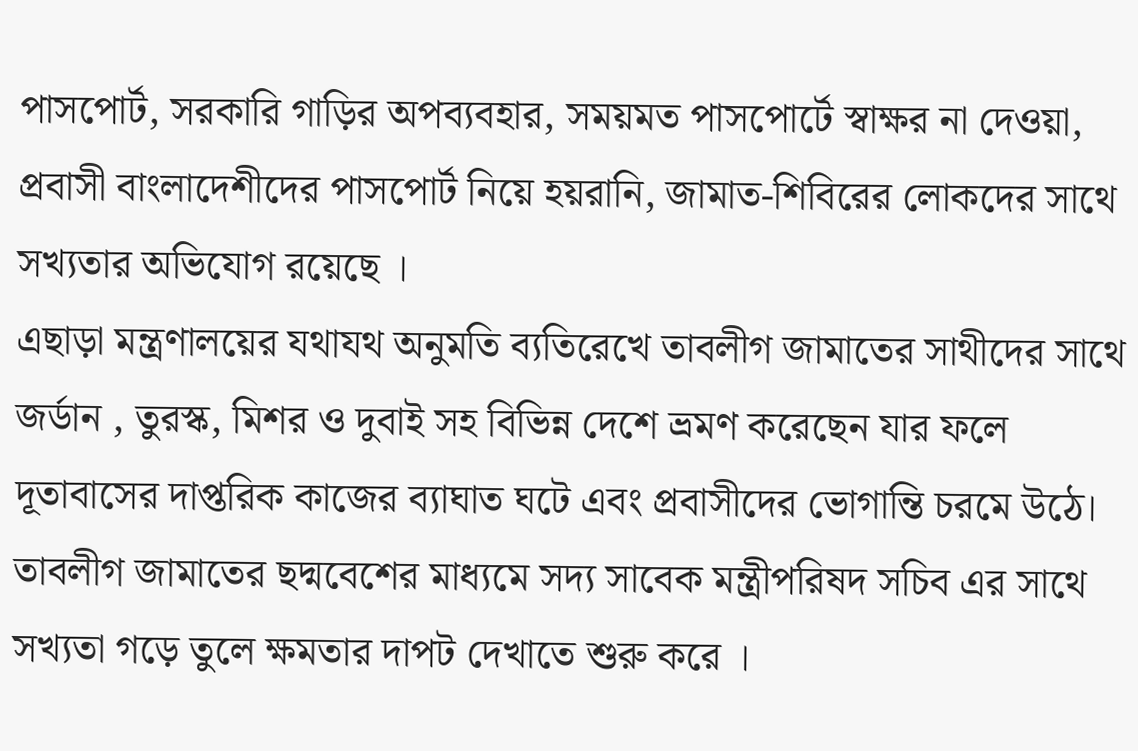পাসপোর্ট, সরকারি গাড়ির অপব্যবহার, সময়মত পাসপোর্টে স্বাক্ষর না দেওয়া, প্রবাসী বাংলাদেশীদের পাসপোর্ট নিয়ে হয়রানি, জামাত-শিবিরের লোকদের সাথে সখ্যতার অভিযোগ রয়েছে ।
এছাড়া মন্ত্রণালয়ের যথাযথ অনুমতি ব্যতিরেখে তাবলীগ জামাতের সাথীদের সাথে জর্ডান , তুরস্ক, মিশর ও দুবাই সহ বিভিন্ন দেশে ভ্রমণ করেছেন যার ফলে দূতাবাসের দাপ্তরিক কাজের ব্যাঘাত ঘটে এবং প্রবাসীদের ভোগান্তি চরমে উঠে। তাবলীগ জামাতের ছদ্মবেশের মাধ্যমে সদ্য সাবেক মন্ত্রীপরিষদ সচিব এর সাথে সখ্যতা গড়ে তুলে ক্ষমতার দাপট দেখাতে শুরু করে ।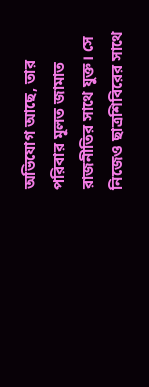অভিযোগ আছে, তার পরিবার মূলত জামাত রাজনীতির সাথে যুক্ত। সে নিজেও ছাত্রশিবিরের সাথে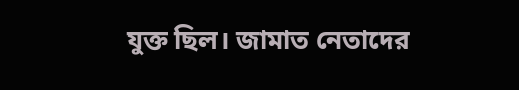যুক্ত ছিল। জামাত নেতাদের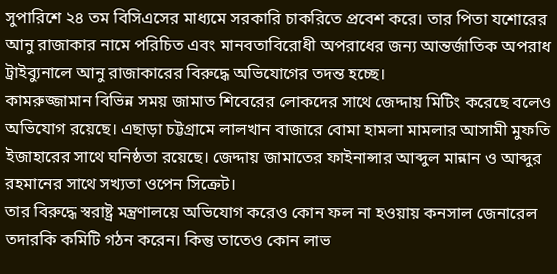সুপারিশে ২৪ তম বিসিএসের মাধ্যমে সরকারি চাকরিতে প্রবেশ করে। তার পিতা যশোরের আনু রাজাকার নামে পরিচিত এবং মানবতাবিরোধী অপরাধের জন্য আন্তর্জাতিক অপরাধ ট্রাইব্যুনালে আনু রাজাকারের বিরুদ্ধে অভিযোগের তদন্ত হচ্ছে।
কামরুজ্জামান বিভিন্ন সময় জামাত শিবেরের লোকদের সাথে জেদ্দায় মিটিং করেছে বলেও অভিযোগ রয়েছে। এছাড়া চট্টগ্রামে লালখান বাজারে বোমা হামলা মামলার আসামী মুফতি ইজাহারের সাথে ঘনিষ্ঠতা রয়েছে। জেদ্দায় জামাতের ফাইনান্সার আব্দুল মান্নান ও আব্দুর রহমানের সাথে সখ্যতা ওপেন সিক্রেট।
তার বিরুদ্ধে স্বরাষ্ট্র মন্ত্রণালয়ে অভিযোগ করেও কোন ফল না হওয়ায় কনসাল জেনারেল তদারকি কমিটি গঠন করেন। কিন্তু তাতেও কোন লাভ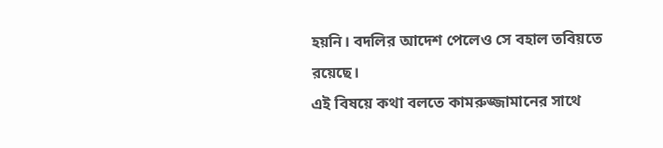হয়নি। বদলির আদেশ পেলেও সে বহাল তবিয়তে রয়েছে।
এই বিষয়ে কথা বলতে কামরুজ্জামানের সাথে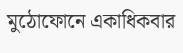মুঠোফোনে একাধিকবার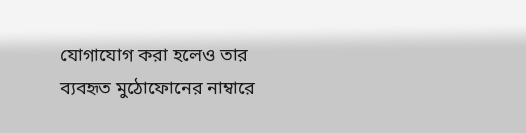যোগাযোগ করা হলেও তার ব্যবহৃত মুঠোফোনের নাম্বারে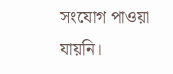সংযোগ পাওয়া যায়নি।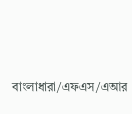বাংলাধারা/এফএস/এআর